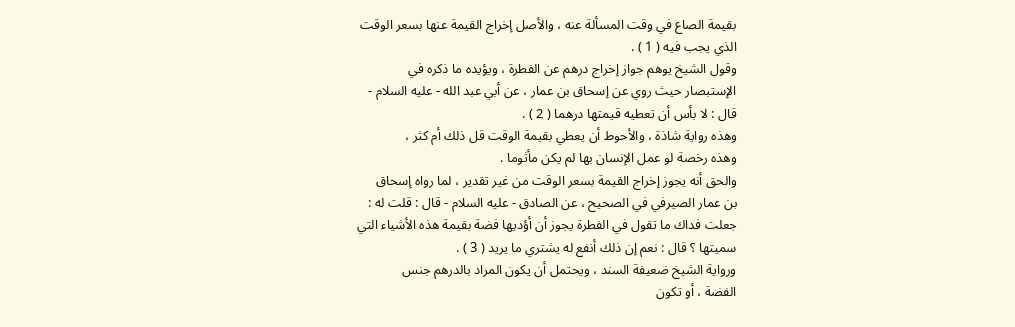بقيمة الصاع في وقت المسألة عنه ، والأصل إخراج القيمة عنها بسعر الوقت
الذي يجب فيه ( 1 ) .
وقول الشيخ يوهم جواز إخراج درهم عن الفطرة ، ويؤيده ما ذكره في
الإستبصار حيث روي عن إسحاق بن عمار ، عن أبي عبد الله - عليه السلام -
قال : لا بأس أن تعطيه قيمتها درهما ( 2 ) .
وهذه رواية شاذة ، والأحوط أن يعطي بقيمة الوقت قل ذلك أم كثر ،
وهذه رخصة لو عمل الإنسان بها لم يكن مأثوما .
والحق أنه يجوز إخراج القيمة بسعر الوقت من غير تقدير ، لما رواه إسحاق
بن عمار الصيرفي في الصحيح ، عن الصادق - عليه السلام - قال : قلت له :
جعلت فداك ما تقول في الفطرة يجوز أن أؤديها فضة بقيمة هذه الأشياء التي
سميتها ؟ قال : نعم إن ذلك أنفع له يشتري ما يريد ( 3 ) .
ورواية الشيخ ضعيفة السند ، ويحتمل أن يكون المراد بالدرهم جنس
الفضة ، أو تكون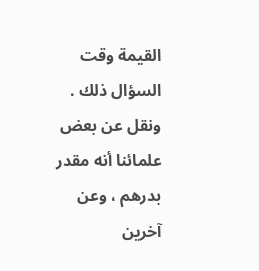القيمة وقت السؤال ذلك .
ونقل عن بعض علمائنا أنه مقدر بدرهم ، وعن آخرين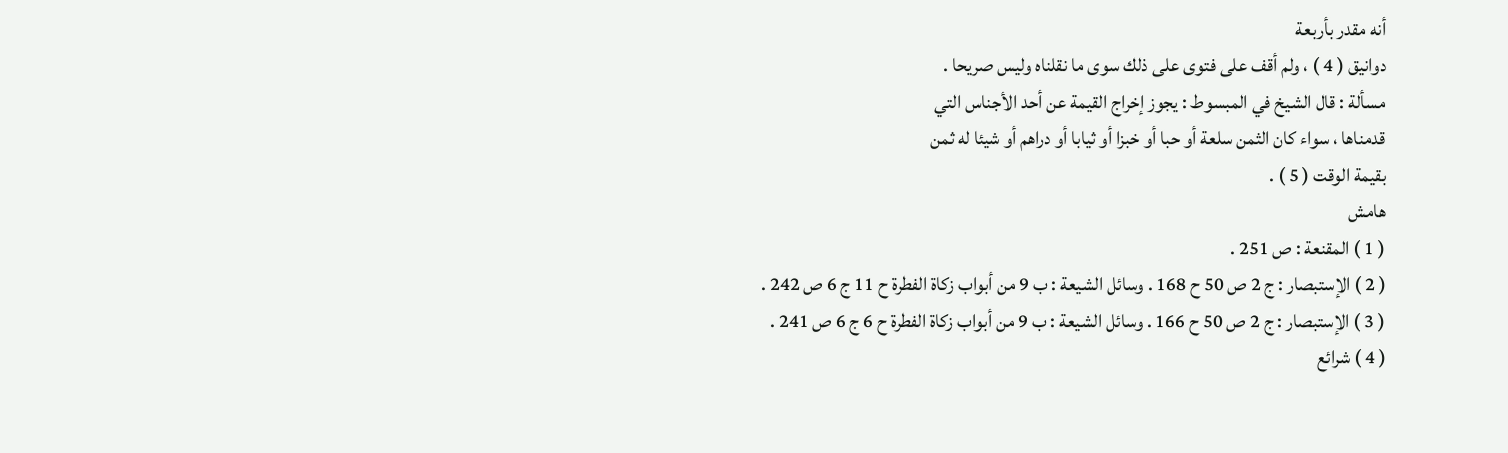أنه مقدر بأربعة
دوانيق ( 4 ) ، ولم أقف على فتوى على ذلك سوى ما نقلناه وليس صريحا .
مسألة : قال الشيخ في المبسوط : يجوز إخراج القيمة عن أحد الأجناس التي
قدمناها ، سواء كان الثمن سلعة أو حبا أو خبزا أو ثيابا أو دراهم أو شيئا له ثمن
بقيمة الوقت ( 5 ) .
هامش
( 1 ) المقنعة : ص 251 .
( 2 ) الإستبصار : ج 2 ص 50 ح 168 . وسائل الشيعة : ب 9 من أبواب زكاة الفطرة ح 11 ج 6 ص 242 .
( 3 ) الإستبصار : ج 2 ص 50 ح 166 . وسائل الشيعة : ب 9 من أبواب زكاة الفطرة ح 6 ج 6 ص 241 .
( 4 ) شرائع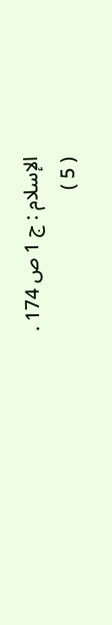الإسلام : ج 1 ص 174 .
( 5 )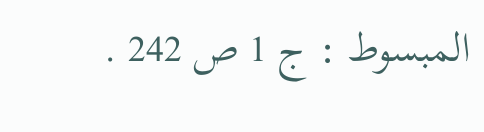المبسوط : ج 1 ص 242 .